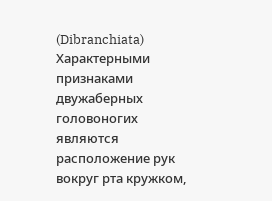(Dibranchiata)
Характерными признаками двужаберных головоногих являются расположение рук вокруг рта кружком,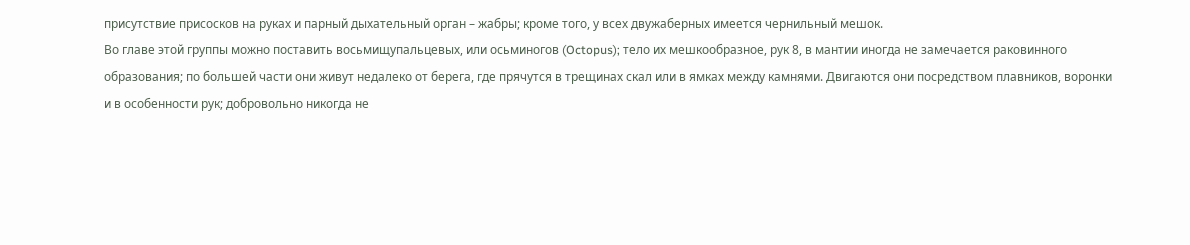присутствие присосков на руках и парный дыхательный орган – жабры; кроме того, у всех двужаберных имеется чернильный мешок.
Во главе этой группы можно поставить восьмищупальцевых, или осьминогов (Octopus); тело их мешкообразное, рук 8, в мантии иногда не замечается раковинного образования; по большей части они живут недалеко от берега, где прячутся в трещинах скал или в ямках между камнями. Двигаются они посредством плавников, воронки и в особенности рук; добровольно никогда не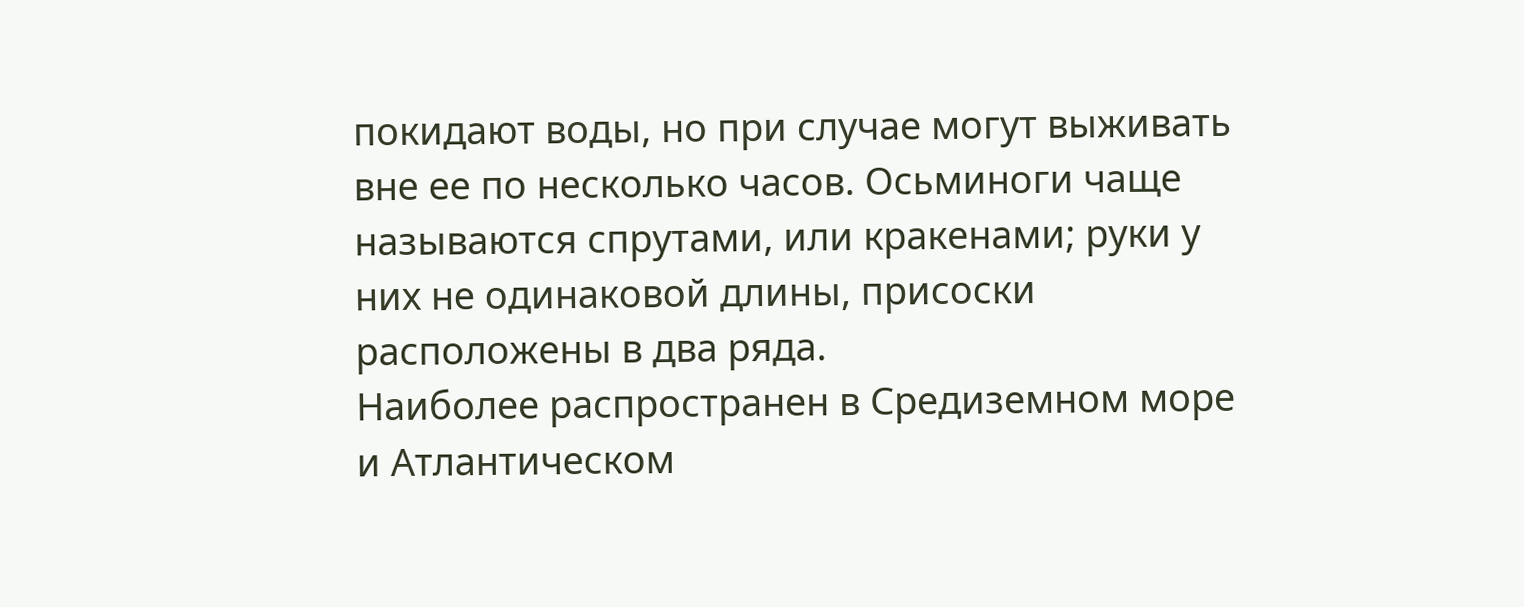покидают воды, но при случае могут выживать вне ее по несколько часов. Осьминоги чаще называются спрутами, или кракенами; руки у них не одинаковой длины, присоски расположены в два ряда.
Наиболее распространен в Средиземном море и Атлантическом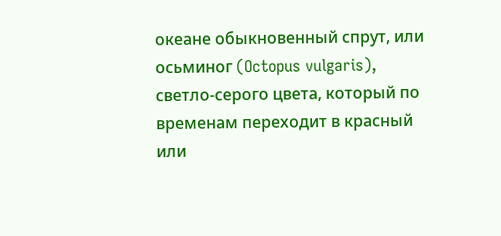океане обыкновенный спрут, или осьминог (Octopus vulgaris), светло-серого цвета, который по временам переходит в красный или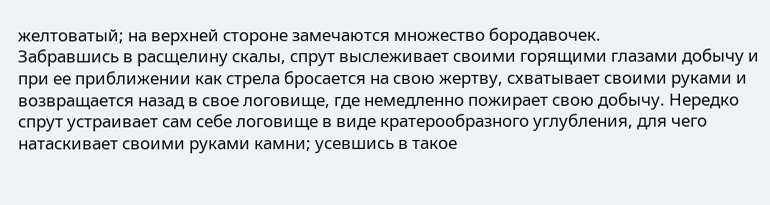желтоватый; на верхней стороне замечаются множество бородавочек.
Забравшись в расщелину скалы, спрут выслеживает своими горящими глазами добычу и при ее приближении как стрела бросается на свою жертву, схватывает своими руками и возвращается назад в свое логовище, где немедленно пожирает свою добычу. Нередко спрут устраивает сам себе логовище в виде кратерообразного углубления, для чего натаскивает своими руками камни; усевшись в такое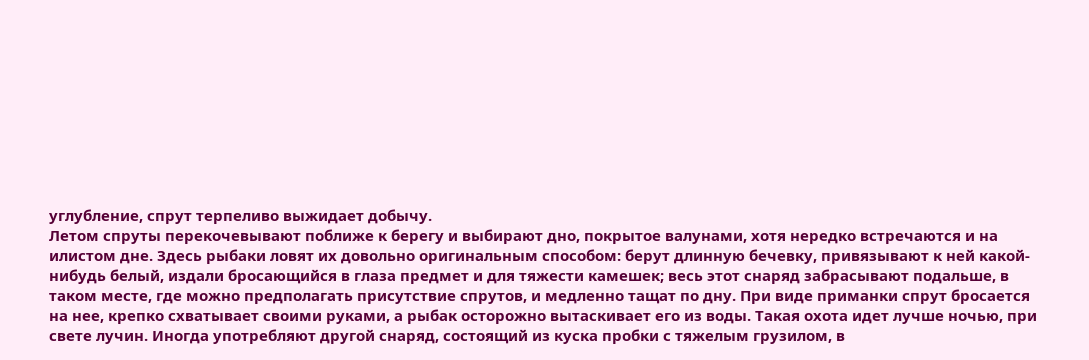углубление, спрут терпеливо выжидает добычу.
Летом спруты перекочевывают поближе к берегу и выбирают дно, покрытое валунами, хотя нередко встречаются и на илистом дне. Здесь рыбаки ловят их довольно оригинальным способом: берут длинную бечевку, привязывают к ней какой-нибудь белый, издали бросающийся в глаза предмет и для тяжести камешек; весь этот снаряд забрасывают подальше, в таком месте, где можно предполагать присутствие спрутов, и медленно тащат по дну. При виде приманки спрут бросается на нее, крепко схватывает своими руками, а рыбак осторожно вытаскивает его из воды. Такая охота идет лучше ночью, при свете лучин. Иногда употребляют другой снаряд, состоящий из куска пробки с тяжелым грузилом, в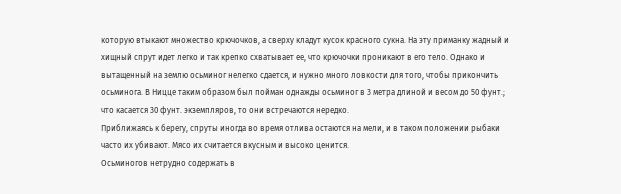которую втыкают множество крючочков, а сверху кладут кусок красного сукна. На эту приманку жадный и хищный спрут идет легко и так крепко схватывает ее, что крючочки проникают в его тело. Однако и вытащенный на землю осьминог нелегко сдается, и нужно много ловкости для того, чтобы прикончить осьминога. В Ницце таким образом был пойман однажды осьминог в 3 метра длиной и весом до 50 фунт.; что касается 30 фунт. экземпляров, то они встречаются нередко.
Приближаясь к берегу, спруты иногда во время отлива остаются на мели, и в таком положении рыбаки часто их убивают. Мясо их считается вкусным и высоко ценится.
Осьминогов нетрудно содержать в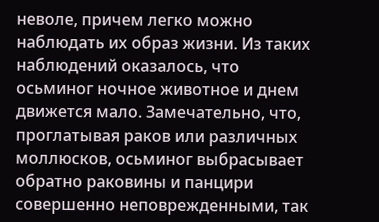неволе, причем легко можно наблюдать их образ жизни. Из таких наблюдений оказалось, что осьминог ночное животное и днем движется мало. Замечательно, что, проглатывая раков или различных моллюсков, осьминог выбрасывает обратно раковины и панцири совершенно неповрежденными, так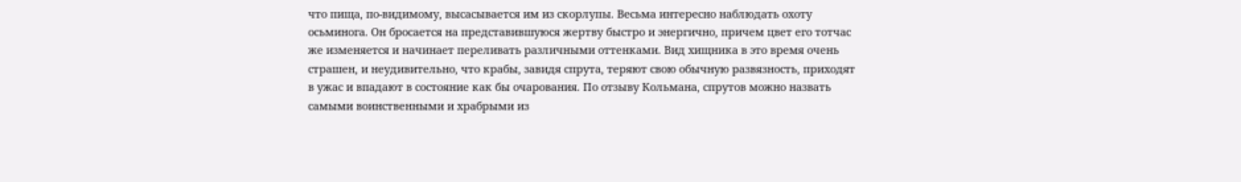что пища, по-видимому, высасывается им из скорлупы. Весьма интересно наблюдать охоту осьминога. Он бросается на представившуюся жертву быстро и энергично, причем цвет его тотчас же изменяется и начинает переливать различными оттенками. Вид хищника в это время очень страшен, и неудивительно, что крабы, завидя спрута, теряют свою обычную развязность, приходят в ужас и впадают в состояние как бы очарования. По отзыву Кольмана, спрутов можно назвать самыми воинственными и храбрыми из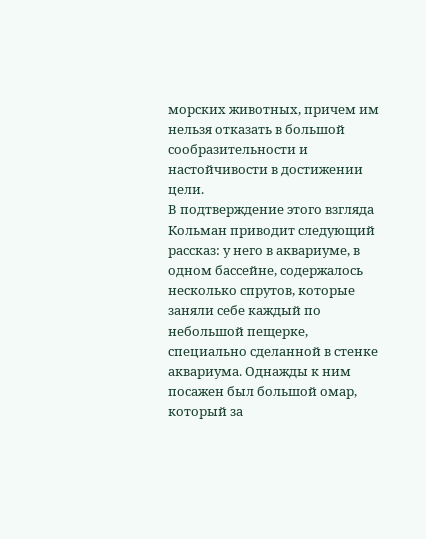морских животных, причем им нельзя отказать в большой сообразительности и настойчивости в достижении цели.
В подтверждение этого взгляда Кольман приводит следующий рассказ: у него в аквариуме, в одном бассейне, содержалось несколько спрутов, которые заняли себе каждый по небольшой пещерке, специально сделанной в стенке аквариума. Однажды к ним посажен был большой омар, который за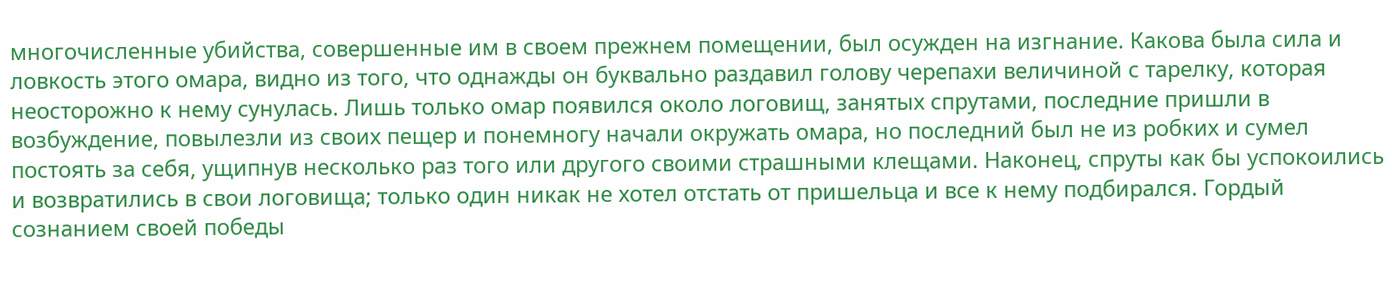многочисленные убийства, совершенные им в своем прежнем помещении, был осужден на изгнание. Какова была сила и ловкость этого омара, видно из того, что однажды он буквально раздавил голову черепахи величиной с тарелку, которая неосторожно к нему сунулась. Лишь только омар появился около логовищ, занятых спрутами, последние пришли в возбуждение, повылезли из своих пещер и понемногу начали окружать омара, но последний был не из робких и сумел постоять за себя, ущипнув несколько раз того или другого своими страшными клещами. Наконец, спруты как бы успокоились и возвратились в свои логовища; только один никак не хотел отстать от пришельца и все к нему подбирался. Гордый сознанием своей победы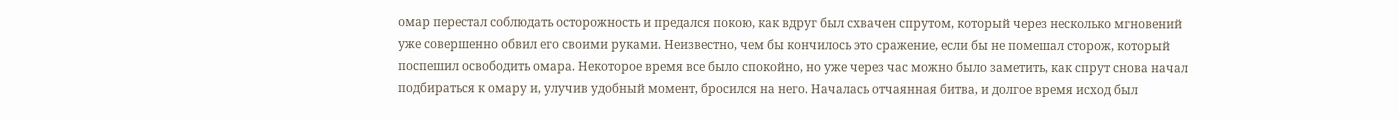омар перестал соблюдать осторожность и предался покою, как вдруг был схвачен спрутом, который через несколько мгновений уже совершенно обвил его своими руками. Неизвестно, чем бы кончилось это сражение, если бы не помешал сторож, который поспешил освободить омара. Некоторое время все было спокойно, но уже через час можно было заметить, как спрут снова начал подбираться к омару и, улучив удобный момент, бросился на него. Началась отчаянная битва, и долгое время исход был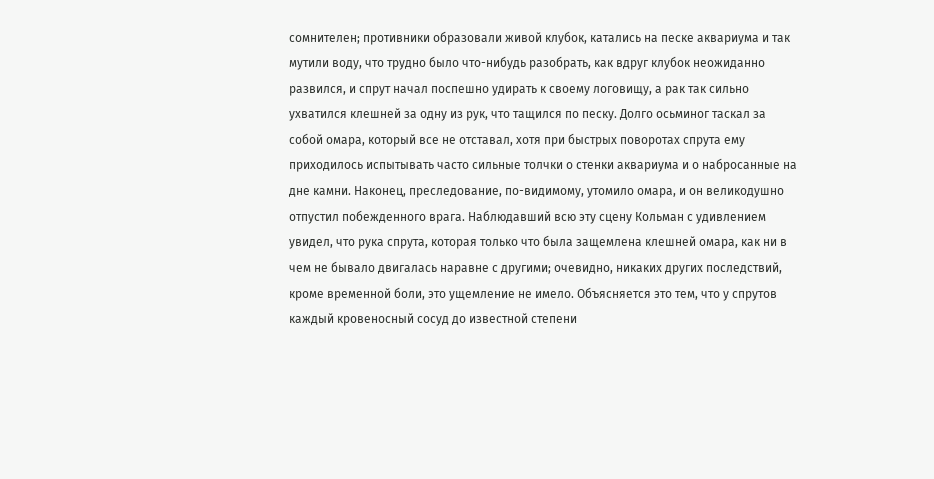сомнителен; противники образовали живой клубок, катались на песке аквариума и так мутили воду, что трудно было что-нибудь разобрать, как вдруг клубок неожиданно развился, и спрут начал поспешно удирать к своему логовищу, а рак так сильно ухватился клешней за одну из рук, что тащился по песку. Долго осьминог таскал за собой омара, который все не отставал, хотя при быстрых поворотах спрута ему приходилось испытывать часто сильные толчки о стенки аквариума и о набросанные на дне камни. Наконец, преследование, по-видимому, утомило омара, и он великодушно отпустил побежденного врага. Наблюдавший всю эту сцену Кольман с удивлением увидел, что рука спрута, которая только что была защемлена клешней омара, как ни в чем не бывало двигалась наравне с другими; очевидно, никаких других последствий, кроме временной боли, это ущемление не имело. Объясняется это тем, что у спрутов каждый кровеносный сосуд до известной степени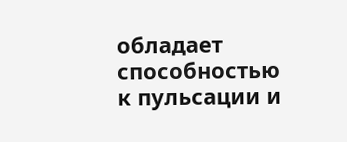обладает способностью к пульсации и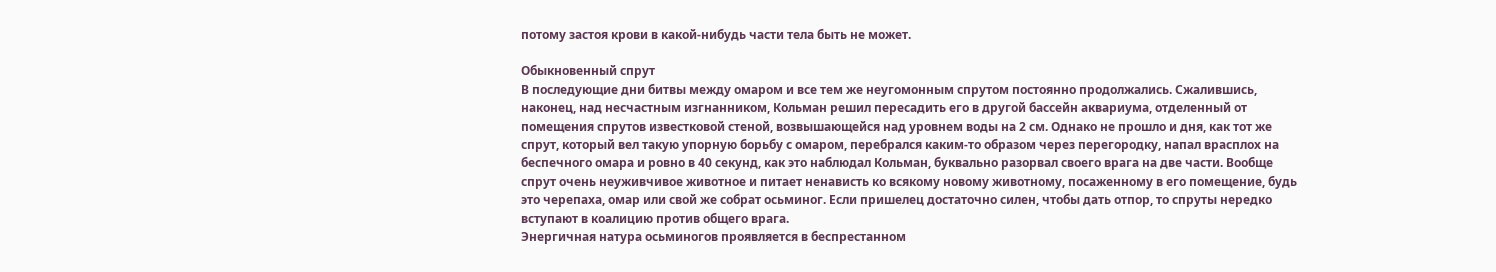потому застоя крови в какой-нибудь части тела быть не может.

Обыкновенный спрут
В последующие дни битвы между омаром и все тем же неугомонным спрутом постоянно продолжались. Сжалившись, наконец, над несчастным изгнанником, Кольман решил пересадить его в другой бассейн аквариума, отделенный от помещения спрутов известковой стеной, возвышающейся над уровнем воды на 2 см. Однако не прошло и дня, как тот же спрут, который вел такую упорную борьбу с омаром, перебрался каким-то образом через перегородку, напал врасплох на беспечного омара и ровно в 40 секунд, как это наблюдал Кольман, буквально разорвал своего врага на две части. Вообще спрут очень неуживчивое животное и питает ненависть ко всякому новому животному, посаженному в его помещение, будь это черепаха, омар или свой же собрат осьминог. Если пришелец достаточно силен, чтобы дать отпор, то спруты нередко вступают в коалицию против общего врага.
Энергичная натура осьминогов проявляется в беспрестанном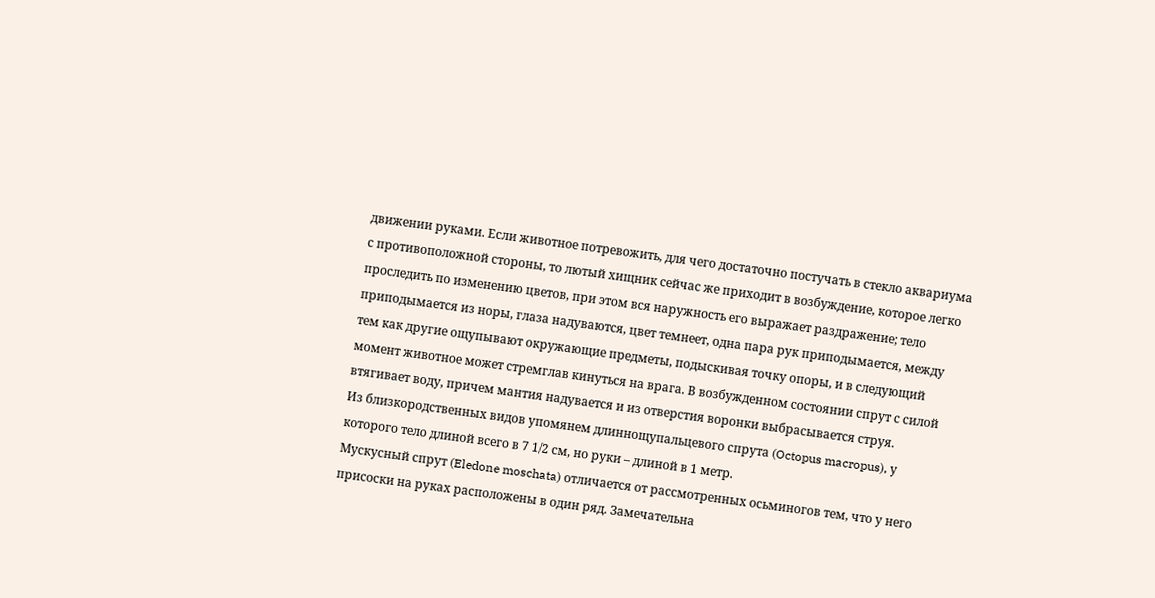движении руками. Если животное потревожить, для чего достаточно постучать в стекло аквариума с противоположной стороны, то лютый хищник сейчас же приходит в возбуждение, которое легко проследить по изменению цветов, при этом вся наружность его выражает раздражение; тело приподымается из норы, глаза надуваются, цвет темнеет, одна пара рук приподымается, между тем как другие ощупывают окружающие предметы, подыскивая точку опоры, и в следующий момент животное может стремглав кинуться на врага. В возбужденном состоянии спрут с силой втягивает воду, причем мантия надувается и из отверстия воронки выбрасывается струя.
Из близкородственных видов упомянем длиннощупальцевого спрута (Octopus macropus), у которого тело длиной всего в 7 1/2 см, но руки – длиной в 1 метр.
Мускусный спрут (Eledone moschata) отличается от рассмотренных осьминогов тем, что у него присоски на руках расположены в один ряд. Замечательна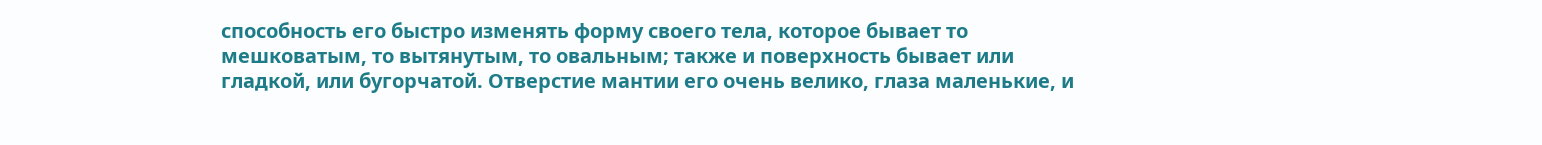способность его быстро изменять форму своего тела, которое бывает то мешковатым, то вытянутым, то овальным; также и поверхность бывает или гладкой, или бугорчатой. Отверстие мантии его очень велико, глаза маленькие, и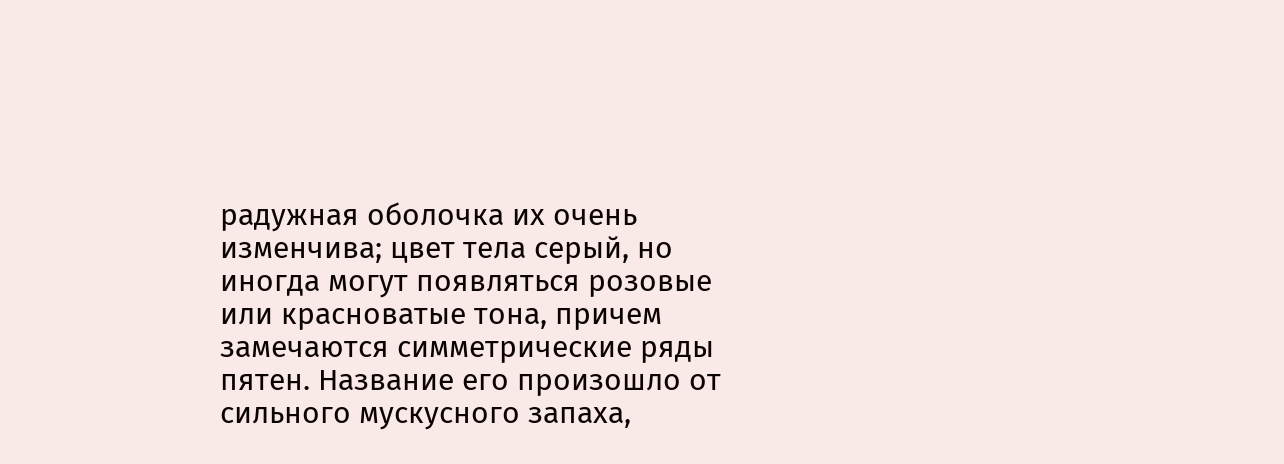радужная оболочка их очень изменчива; цвет тела серый, но иногда могут появляться розовые или красноватые тона, причем замечаются симметрические ряды пятен. Название его произошло от сильного мускусного запаха,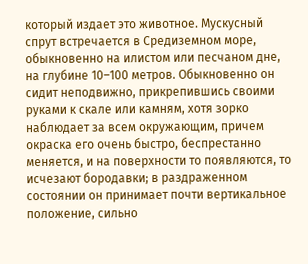который издает это животное. Мускусный спрут встречается в Средиземном море, обыкновенно на илистом или песчаном дне, на глубине 10–100 метров. Обыкновенно он сидит неподвижно, прикрепившись своими руками к скале или камням, хотя зорко наблюдает за всем окружающим, причем окраска его очень быстро, беспрестанно меняется, и на поверхности то появляются, то исчезают бородавки; в раздраженном состоянии он принимает почти вертикальное положение, сильно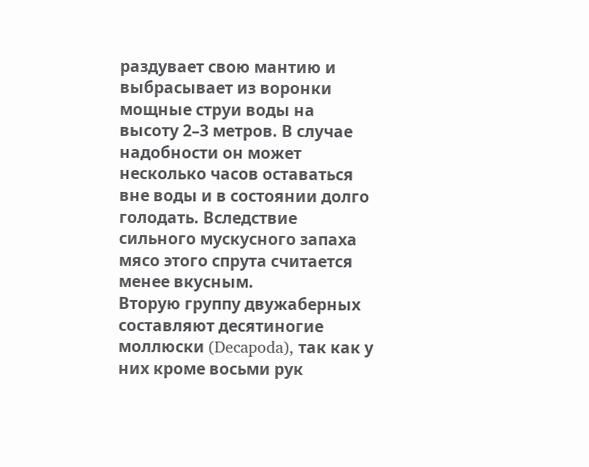раздувает свою мантию и выбрасывает из воронки мощные струи воды на высоту 2–3 метров. В случае надобности он может несколько часов оставаться вне воды и в состоянии долго голодать. Вследствие сильного мускусного запаха мясо этого спрута считается менее вкусным.
Вторую группу двужаберных составляют десятиногие моллюски (Decapoda), так как у них кроме восьми рук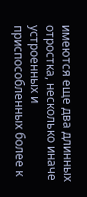имеются еще два длинных отростка, несколько иначе устроенных и приспособленных более к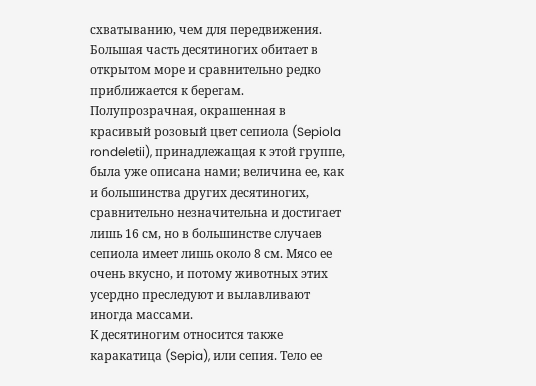схватыванию, чем для передвижения. Большая часть десятиногих обитает в открытом море и сравнительно редко приближается к берегам.
Полупрозрачная, окрашенная в красивый розовый цвет сепиола (Sepiola rondeletii), принадлежащая к этой группе, была уже описана нами; величина ее, как и большинства других десятиногих, сравнительно незначительна и достигает лишь 16 см, но в большинстве случаев сепиола имеет лишь около 8 см. Мясо ее очень вкусно, и потому животных этих усердно преследуют и вылавливают иногда массами.
К десятиногим относится также каракатица (Sepia), или сепия. Тело ее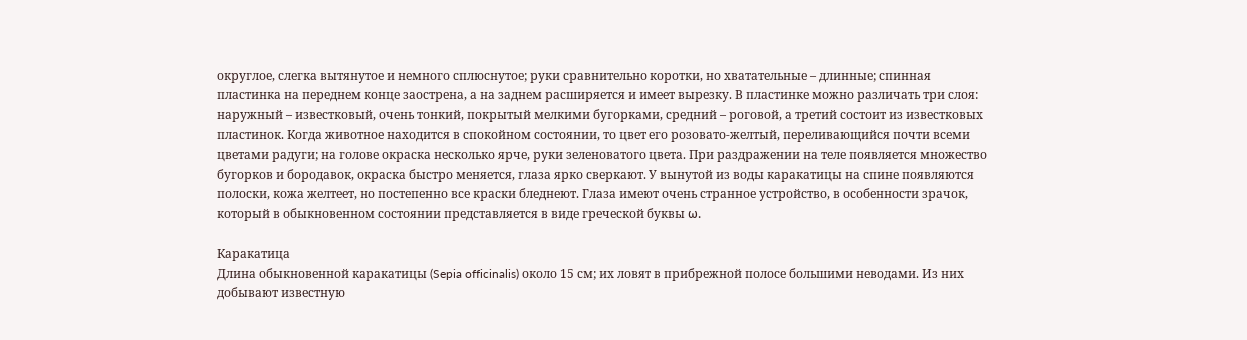округлое, слегка вытянутое и немного сплюснутое; руки сравнительно коротки, но хватательные – длинные; спинная пластинка на переднем конце заострена, а на заднем расширяется и имеет вырезку. В пластинке можно различать три слоя: наружный – известковый, очень тонкий, покрытый мелкими бугорками, средний – роговой, а третий состоит из известковых пластинок. Когда животное находится в спокойном состоянии, то цвет его розовато-желтый, переливающийся почти всеми цветами радуги; на голове окраска несколько ярче, руки зеленоватого цвета. При раздражении на теле появляется множество бугорков и бородавок, окраска быстро меняется, глаза ярко сверкают. У вынутой из воды каракатицы на спине появляются полоски, кожа желтеет, но постепенно все краски бледнеют. Глаза имеют очень странное устройство, в особенности зрачок, который в обыкновенном состоянии представляется в виде греческой буквы ω.

Каракатица
Длина обыкновенной каракатицы (Sepia officinalis) около 15 см; их ловят в прибрежной полосе большими неводами. Из них добывают известную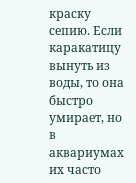краску сепию. Если каракатицу вынуть из воды, то она быстро умирает, но в аквариумах их часто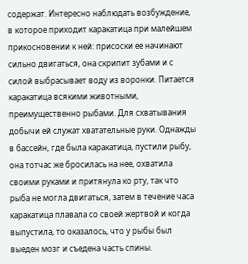содержат. Интересно наблюдать возбуждение, в которое приходит каракатица при малейшем прикосновении к ней: присоски ее начинают сильно двигаться, она скрипит зубами и с силой выбрасывает воду из воронки. Питается каракатица всякими животными, преимущественно рыбами. Для схватывания добычи ей служат хватательные руки. Однажды в бассейн, где была каракатица, пустили рыбу, она тотчас же бросилась на нее, охватила своими руками и притянула ко рту, так что рыба не могла двигаться, затем в течение часа каракатица плавала со своей жертвой и когда выпустила, то оказалось, что у рыбы был выеден мозг и съедена часть спины.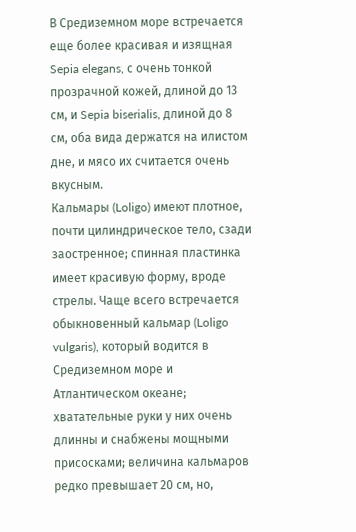В Средиземном море встречается еще более красивая и изящная Sepia elegans, с очень тонкой прозрачной кожей, длиной до 13 см, и Sepia biserialis, длиной до 8 см, оба вида держатся на илистом дне, и мясо их считается очень вкусным.
Кальмары (Loligo) имеют плотное, почти цилиндрическое тело, сзади заостренное; спинная пластинка имеет красивую форму, вроде стрелы. Чаще всего встречается обыкновенный кальмар (Loligo vulgaris), который водится в Средиземном море и Атлантическом океане; хватательные руки у них очень длинны и снабжены мощными присосками; величина кальмаров редко превышает 20 см, но,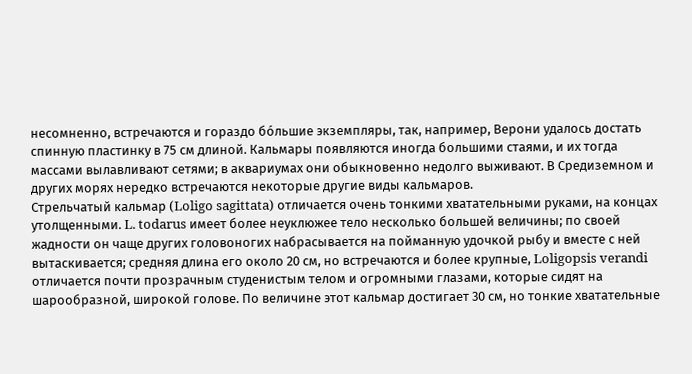несомненно, встречаются и гораздо бо́льшие экземпляры, так, например, Верони удалось достать спинную пластинку в 75 см длиной. Кальмары появляются иногда большими стаями, и их тогда массами вылавливают сетями; в аквариумах они обыкновенно недолго выживают. В Средиземном и других морях нередко встречаются некоторые другие виды кальмаров.
Стрельчатый кальмар (Loligo sagittata) отличается очень тонкими хватательными руками, на концах утолщенными. L. todarus имеет более неуклюжее тело несколько большей величины; по своей жадности он чаще других головоногих набрасывается на пойманную удочкой рыбу и вместе с ней вытаскивается; средняя длина его около 20 см, но встречаются и более крупные, Loligopsis verandi отличается почти прозрачным студенистым телом и огромными глазами, которые сидят на шарообразной, широкой голове. По величине этот кальмар достигает 30 см, но тонкие хватательные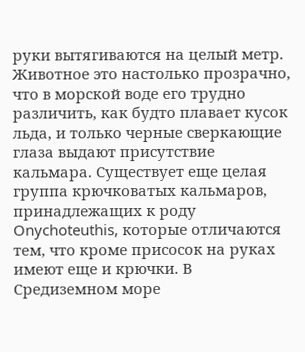руки вытягиваются на целый метр. Животное это настолько прозрачно, что в морской воде его трудно различить, как будто плавает кусок льда, и только черные сверкающие глаза выдают присутствие кальмара. Существует еще целая группа крючковатых кальмаров, принадлежащих к роду Onychoteuthis, которые отличаются тем, что кроме присосок на руках имеют еще и крючки. В Средиземном море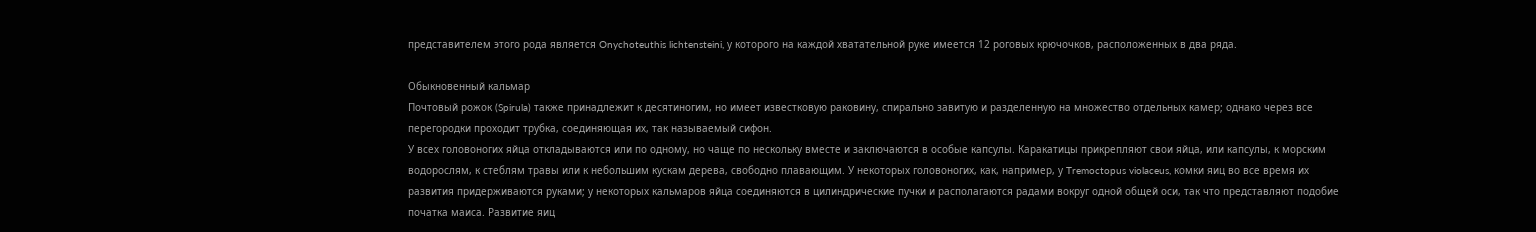представителем этого рода является Onychoteuthis lichtensteini, у которого на каждой хватательной руке имеется 12 роговых крючочков, расположенных в два ряда.

Обыкновенный кальмар
Почтовый рожок (Spirula) также принадлежит к десятиногим, но имеет известковую раковину, спирально завитую и разделенную на множество отдельных камер; однако через все перегородки проходит трубка, соединяющая их, так называемый сифон.
У всех головоногих яйца откладываются или по одному, но чаще по нескольку вместе и заключаются в особые капсулы. Каракатицы прикрепляют свои яйца, или капсулы, к морским водорослям, к стеблям травы или к небольшим кускам дерева, свободно плавающим. У некоторых головоногих, как, например, у Tremoctopus violaceus, комки яиц во все время их развития придерживаются руками; у некоторых кальмаров яйца соединяются в цилиндрические пучки и располагаются радами вокруг одной общей оси, так что представляют подобие початка маиса. Развитие яиц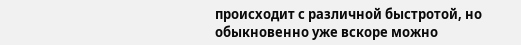происходит с различной быстротой, но обыкновенно уже вскоре можно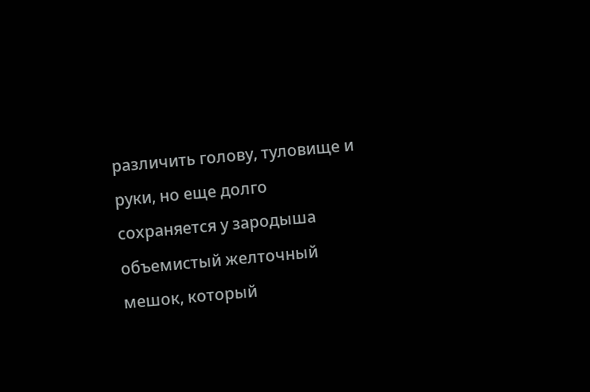различить голову, туловище и руки, но еще долго сохраняется у зародыша объемистый желточный мешок, который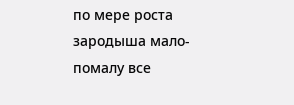по мере роста зародыша мало-помалу все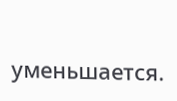уменьшается.